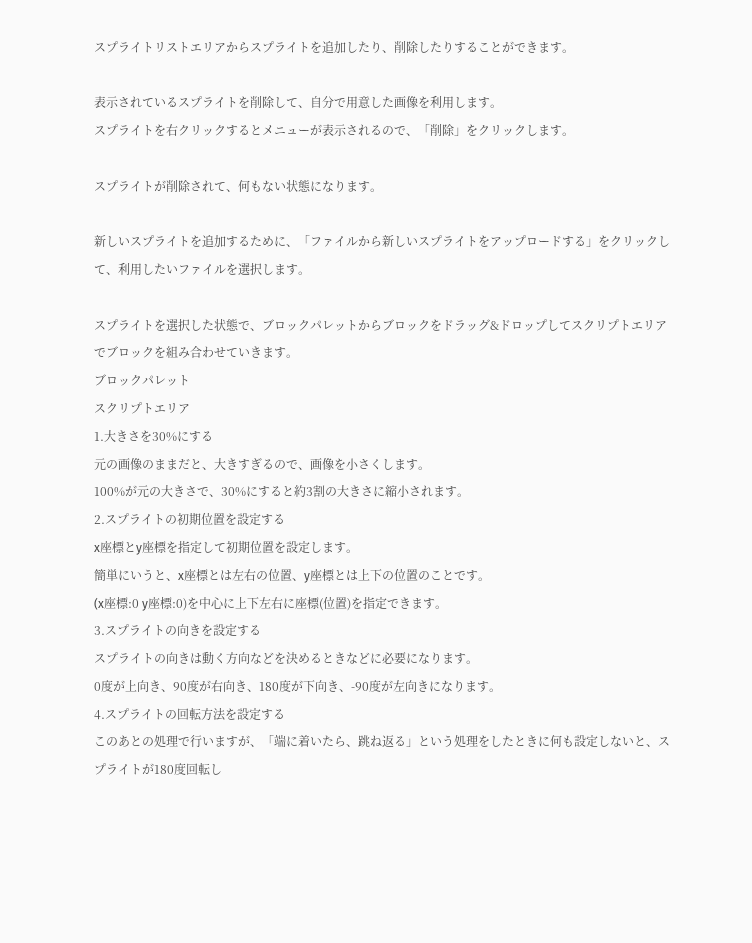スプライトリストエリアからスプライトを追加したり、削除したりすることができます。

表示されているスプライトを削除して、自分で用意した画像を利用します。
スプライトを右クリックするとメニューが表示されるので、「削除」をクリックします。

スプライトが削除されて、何もない状態になります。

新しいスプライトを追加するために、「ファイルから新しいスプライトをアップロードする」をクリックして、利用したいファイルを選択します。

スプライトを選択した状態で、ブロックパレットからブロックをドラッグ&ドロップしてスクリプトエリアでブロックを組み合わせていきます。
ブロックパレット
スクリプトエリア
1.大きさを30%にする
元の画像のままだと、大きすぎるので、画像を小さくします。
100%が元の大きさで、30%にすると約3割の大きさに縮小されます。
2.スプライトの初期位置を設定する
x座標とy座標を指定して初期位置を設定します。
簡単にいうと、x座標とは左右の位置、y座標とは上下の位置のことです。
(x座標:0 y座標:0)を中心に上下左右に座標(位置)を指定できます。
3.スプライトの向きを設定する
スプライトの向きは動く方向などを決めるときなどに必要になります。
0度が上向き、90度が右向き、180度が下向き、-90度が左向きになります。
4.スプライトの回転方法を設定する
このあとの処理で行いますが、「端に着いたら、跳ね返る」という処理をしたときに何も設定しないと、スプライトが180度回転し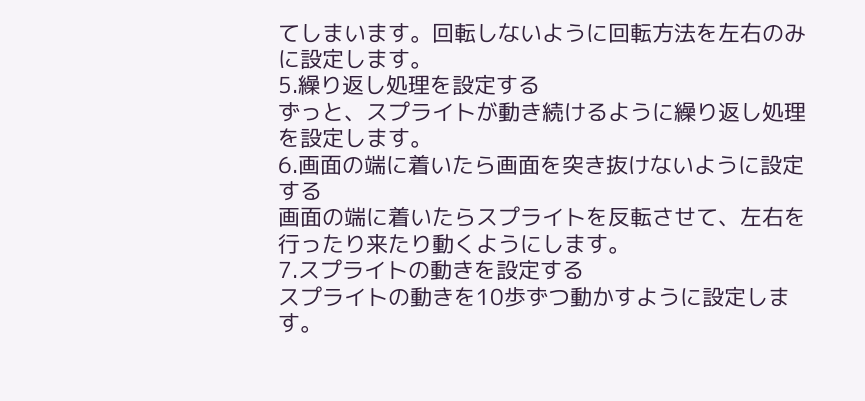てしまいます。回転しないように回転方法を左右のみに設定します。
5.繰り返し処理を設定する
ずっと、スプライトが動き続けるように繰り返し処理を設定します。
6.画面の端に着いたら画面を突き抜けないように設定する
画面の端に着いたらスプライトを反転させて、左右を行ったり来たり動くようにします。
7.スプライトの動きを設定する
スプライトの動きを10歩ずつ動かすように設定します。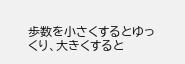歩数を小さくするとゆっくり、大きくすると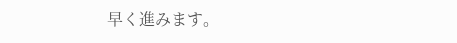早く進みます。